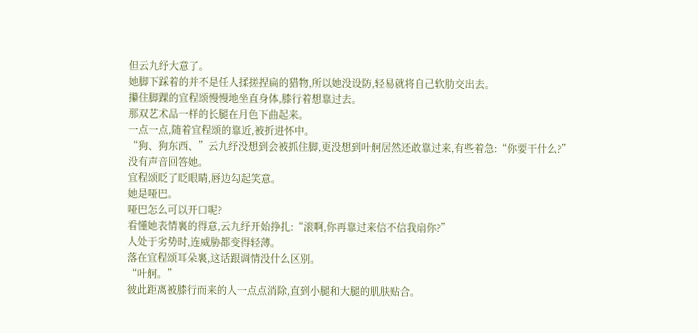但云九纾大意了。
她脚下踩着的并不是任人揉搓捏扁的猎物,所以她没设防,轻易就将自己软肋交出去。
攥住脚踝的宜程颂慢慢地坐直身体,膝行着想靠过去。
那双艺术品一样的长腿在月色下曲起来。
一点一点,随着宜程颂的靠近,被折进怀中。
“狗、狗东西、”云九纾没想到会被抓住脚,更没想到叶舸居然还敢靠过来,有些着急:“你要干什么?”
没有声音回答她。
宜程颂眨了眨眼睛,唇边勾起笑意。
她是哑巴。
哑巴怎么可以开口呢?
看懂她表情裏的得意,云九纾开始挣扎:“滚啊,你再靠过来信不信我扇你?”
人处于劣势时,连威胁都变得轻薄。
落在宜程颂耳朵裏,这话跟调情没什么区别。
“叶舸。”
彼此距离被膝行而来的人一点点消除,直到小腿和大腿的肌肤贴合。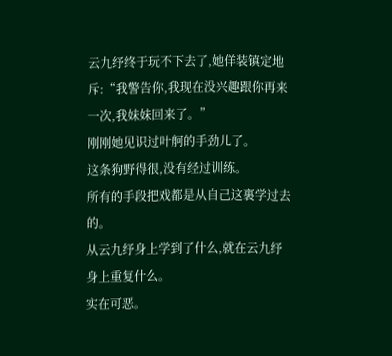云九纾终于玩不下去了,她佯装镇定地斥:“我警告你,我现在没兴趣跟你再来一次,我妹妹回来了。”
刚刚她见识过叶舸的手劲儿了。
这条狗野得很,没有经过训练。
所有的手段把戏都是从自己这裏学过去的。
从云九纾身上学到了什么,就在云九纾身上重复什么。
实在可恶。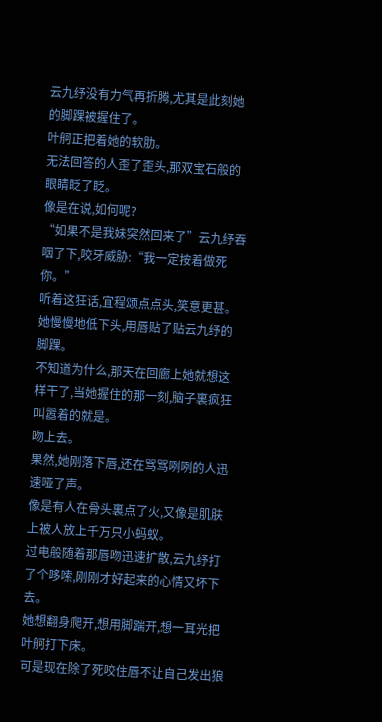云九纾没有力气再折腾,尤其是此刻她的脚踝被握住了。
叶舸正把着她的软肋。
无法回答的人歪了歪头,那双宝石般的眼睛眨了眨。
像是在说,如何呢?
“如果不是我妹突然回来了”云九纾吞咽了下,咬牙威胁:“我一定按着做死你。”
听着这狂话,宜程颂点点头,笑意更甚。
她慢慢地低下头,用唇贴了贴云九纾的脚踝。
不知道为什么,那天在回廊上她就想这样干了,当她握住的那一刻,脑子裏疯狂叫嚣着的就是。
吻上去。
果然,她刚落下唇,还在骂骂咧咧的人迅速哑了声。
像是有人在骨头裏点了火,又像是肌肤上被人放上千万只小蚂蚁。
过电般随着那唇吻迅速扩散,云九纾打了个哆嗦,刚刚才好起来的心情又坏下去。
她想翻身爬开,想用脚踹开,想一耳光把叶舸打下床。
可是现在除了死咬住唇不让自己发出狼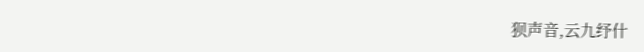狈声音,云九纾什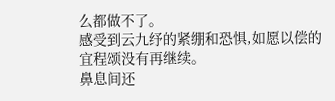么都做不了。
感受到云九纾的紧绷和恐惧,如愿以偿的宜程颂没有再继续。
鼻息间还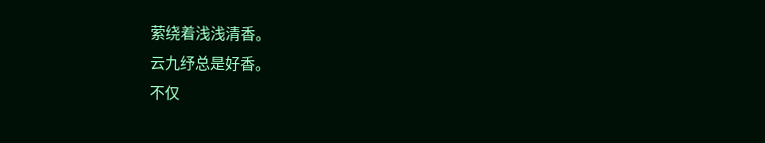萦绕着浅浅清香。
云九纾总是好香。
不仅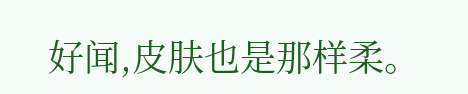好闻,皮肤也是那样柔。